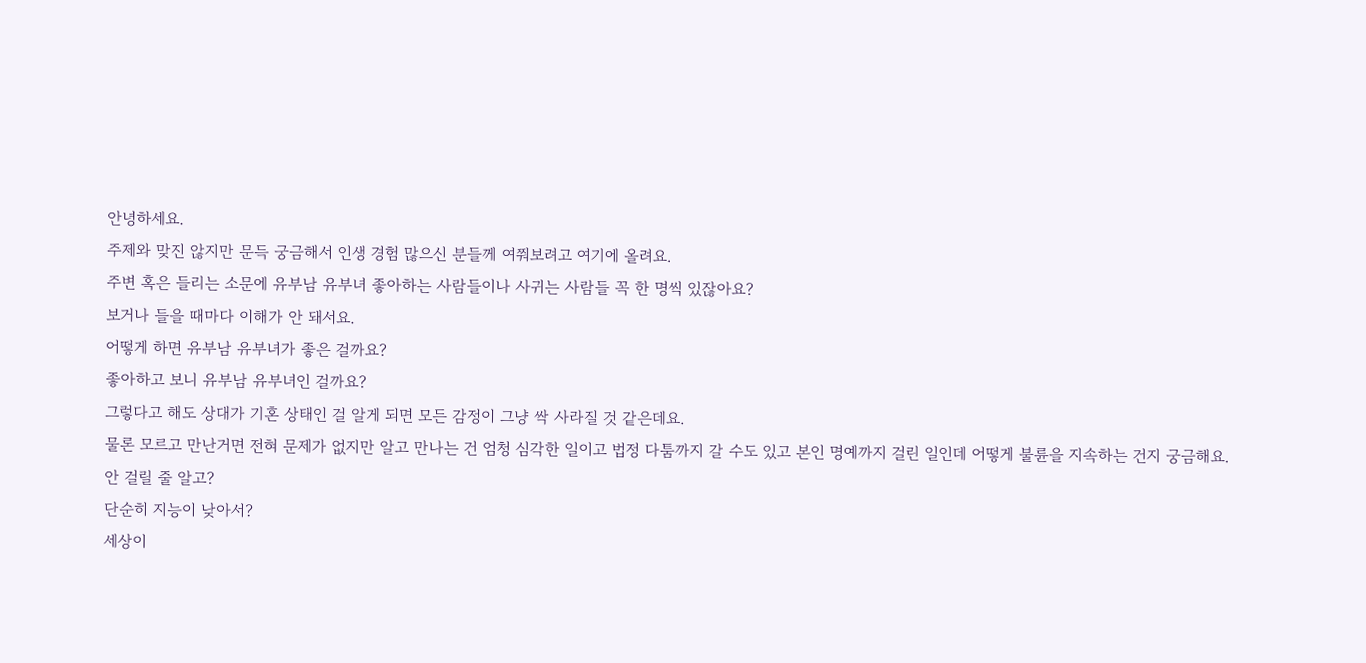안녕하세요.
주제와 맞진 않지만 문득 궁금해서 인생 경험 많으신 분들께 여쭤보려고 여기에 올려요.
주변 혹은 들리는 소문에 유부남 유부녀 좋아하는 사람들이나 사귀는 사람들 꼭 한 명씩 있잖아요?
보거나 들을 때마다 이해가 안 돼서요.
어떻게 하면 유부남 유부녀가 좋은 걸까요?
좋아하고 보니 유부남 유부녀인 걸까요?
그렇다고 해도 상대가 기혼 상태인 걸 알게 되면 모든 감정이 그냥 싹 사라질 것 같은데요.
물론 모르고 만난거면 전혀 문제가 없지만 알고 만나는 건 엄청 심각한 일이고 법정 다툼까지 갈 수도 있고 본인 명예까지 걸린 일인데 어떻게 불륜을 지속하는 건지 궁금해요.
안 걸릴 줄 알고?
단순히 지능이 낮아서?
세상이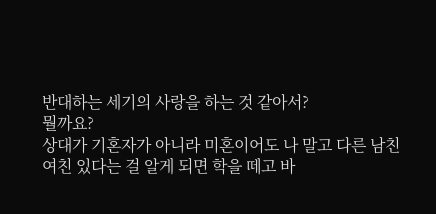반대하는 세기의 사랑을 하는 것 같아서?
뭘까요?
상대가 기혼자가 아니라 미혼이어도 나 말고 다른 남친여친 있다는 걸 알게 되면 학을 떼고 바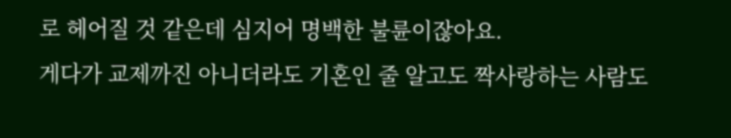로 헤어질 것 같은데 심지어 명백한 불륜이잖아요.
게다가 교제까진 아니더라도 기혼인 줄 알고도 짝사랑하는 사람도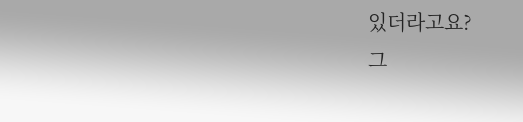있더라고요?
그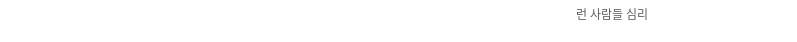런 사람들 심리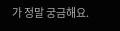가 정말 궁금해요.